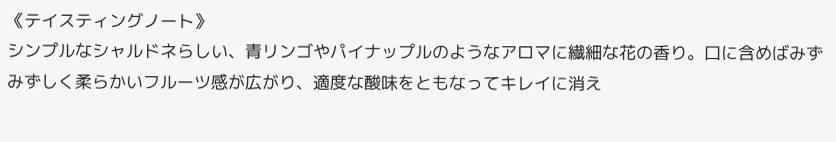《テイスティングノート》
シンプルなシャルドネらしい、青リンゴやパイナップルのようなアロマに繊細な花の香り。口に含めばみずみずしく柔らかいフルーツ感が広がり、適度な酸味をともなってキレイに消え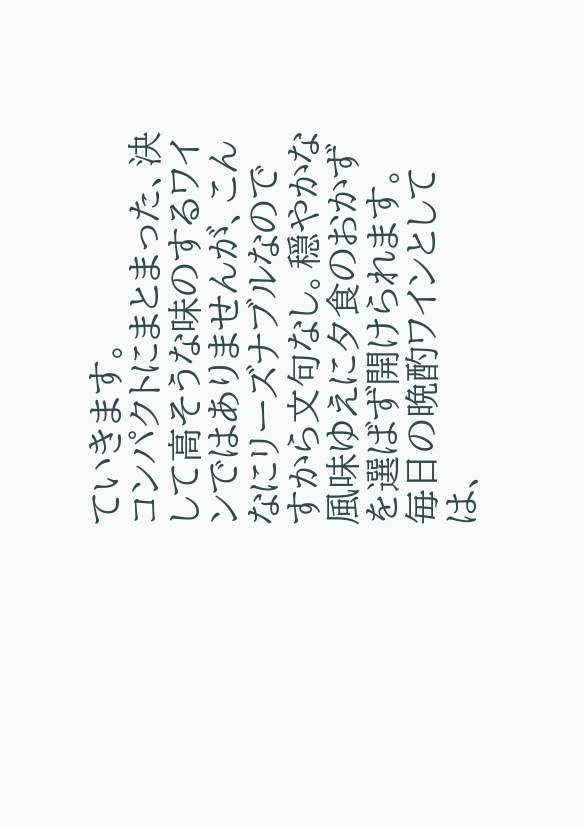ていきます。
コンパクトにまとまった、決して高そうな味のするワインではありませんが、こんなにリーズナブルなのですから文句なし。穏やかな風味ゆえに夕食のおかずを選ばず開けられます。
毎日の晩酌ワインとしては、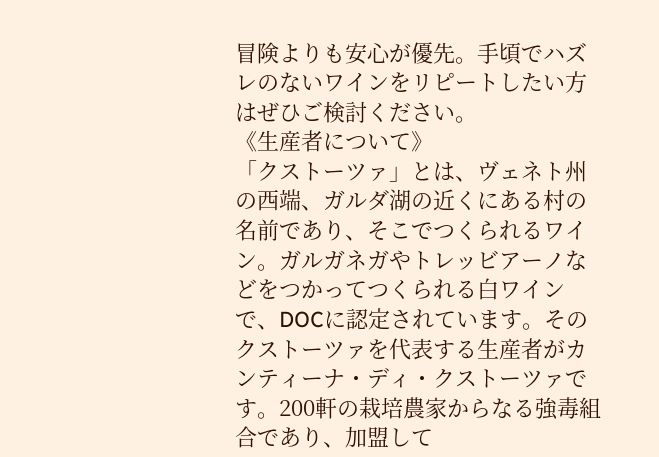冒険よりも安心が優先。手頃でハズレのないワインをリピートしたい方はぜひご検討ください。
《生産者について》
「クストーツァ」とは、ヴェネト州の西端、ガルダ湖の近くにある村の名前であり、そこでつくられるワイン。ガルガネガやトレッビアーノなどをつかってつくられる白ワインで、DOCに認定されています。そのクストーツァを代表する生産者がカンティーナ・ディ・クストーツァです。200軒の栽培農家からなる強毒組合であり、加盟して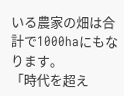いる農家の畑は合計で1000haにもなります。
「時代を超え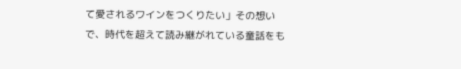て愛されるワインをつくりたい」その想いで、時代を超えて読み継がれている童話をも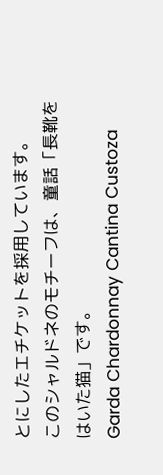とにしたエチケットを採用しています。
このシャルドネのモチーフは、童話「長靴をはいた猫」です。
Garda Chardonnay Cantina Custoza